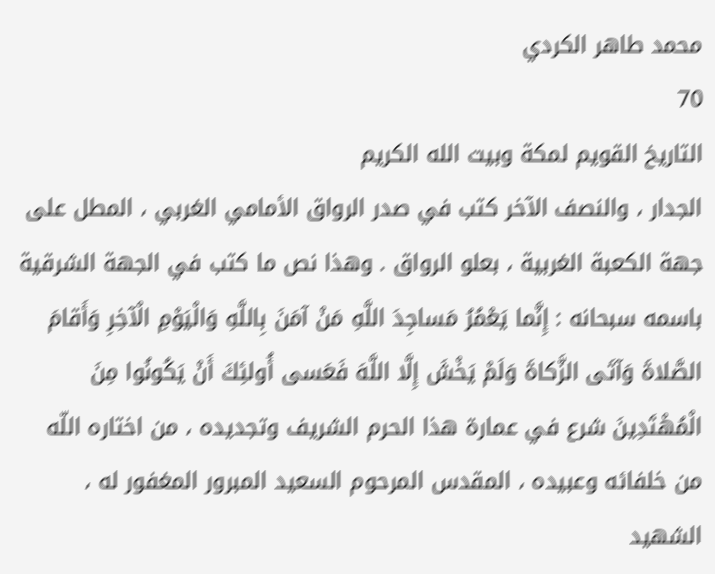محمد طاهر الكردي
70
التاريخ القويم لمكة وبيت الله الكريم
الجدار ، والنصف الآخر كتب في صدر الرواق الأمامي الغربي ، المطل على جهة الكعبة الغربية ، بعلو الرواق . وهذا نص ما كتب في الجهة الشرقية باسمه سبحانه : إِنَّما يَعْمُرُ مَساجِدَ اللَّهِ مَنْ آمَنَ بِاللَّهِ وَالْيَوْمِ الْآخِرِ وَأَقامَ الصَّلاةَ وَآتَى الزَّكاةَ وَلَمْ يَخْشَ إِلَّا اللَّهَ فَعَسى أُولئِكَ أَنْ يَكُونُوا مِنَ الْمُهْتَدِينَ شرع في عمارة هذا الحرم الشريف وتجديده ، من اختاره اللّه من خلفائه وعبيده ، المقدس المرحوم السعيد المبرور المغفور له ، الشهيد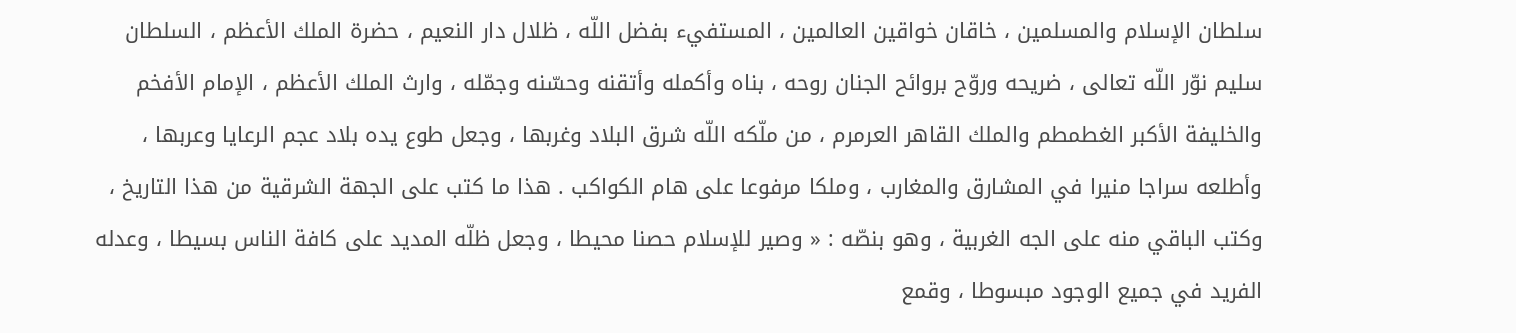سلطان الإسلام والمسلمين ، خاقان خواقين العالمين ، المستفيء بفضل اللّه ، ظلال دار النعيم ، حضرة الملك الأعظم ، السلطان سليم نوّر اللّه تعالى ، ضريحه وروّح بروائح الجنان روحه ، بناه وأكمله وأتقنه وحسّنه وجمّله ، وارث الملك الأعظم ، الإمام الأفخم والخليفة الأكبر الغطمطم والملك القاهر العرمرم ، من ملّكه اللّه شرق البلاد وغربها ، وجعل طوع يده بلاد عجم الرعايا وعربها ، وأطلعه سراجا منيرا في المشارق والمغارب ، وملكا مرفوعا على هام الكواكب . هذا ما كتب على الجهة الشرقية من هذا التاريخ ، وكتب الباقي منه على الجه الغربية ، وهو بنصّه : « وصير للإسلام حصنا محيطا ، وجعل ظلّه المديد على كافة الناس بسيطا ، وعدله الفريد في جميع الوجود مبسوطا ، وقمع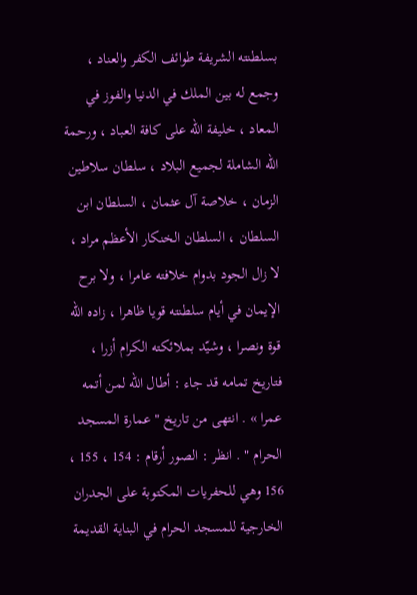بسلطنته الشريفة طوائف الكفر والعناد ، وجمع له بين الملك في الدنيا والفوز في المعاد ، خليفة اللّه على كافة العباد ، ورحمة اللّه الشاملة لجميع البلاد ، سلطان سلاطين الزمان ، خلاصة آل عثمان ، السلطان ابن السلطان ، السلطان الخنكار الأعظم مراد ، لا زال الجود بدوام خلافته عامرا ، ولا برح الإيمان في أيام سلطنته قويا ظاهرا ، زاده اللّه قوة ونصرا ، وشيّد بملائكته الكرام أزرا ، فتاريخ تمامه قد جاء : أطال اللّه لمن أتمه عمرا » . انتهى من تاريخ " عمارة المسجد الحرام " . انظر : الصور أرقام : 154 ، 155 ، 156 وهي للحفريات المكتوبة على الجدران الخارجية للمسجد الحرام في البناية القديمة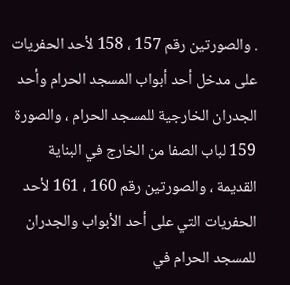. والصورتين رقم 157 ، 158 لأحد الحفريات على مدخل أحد أبواب المسجد الحرام وأحد الجدران الخارجية للمسجد الحرام ، والصورة 159 لباب الصفا من الخارج في البناية القديمة ، والصورتين رقم 160 ، 161 لأحد الحفريات التي على أحد الأبواب والجدران للمسجد الحرام في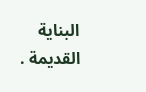البناية القديمة .